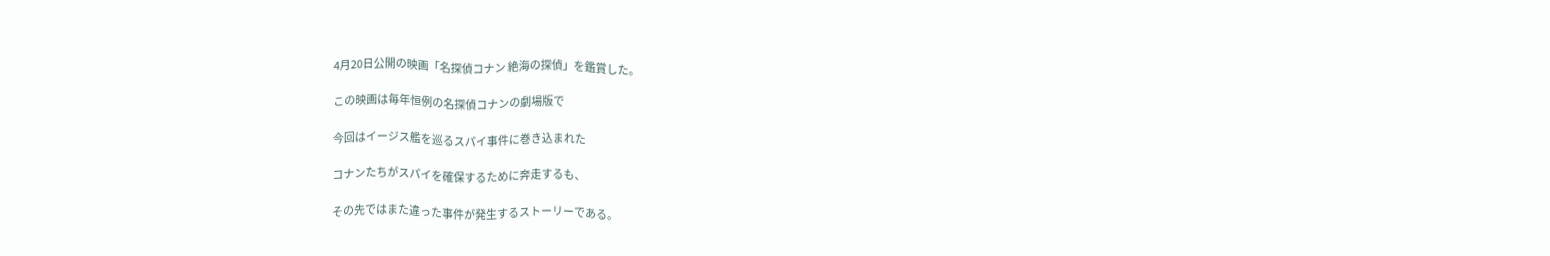4月20日公開の映画「名探偵コナン 絶海の探偵」を鑑賞した。

この映画は毎年恒例の名探偵コナンの劇場版で

今回はイージス艦を巡るスパイ事件に巻き込まれた

コナンたちがスパイを確保するために奔走するも、

その先ではまた違った事件が発生するストーリーである。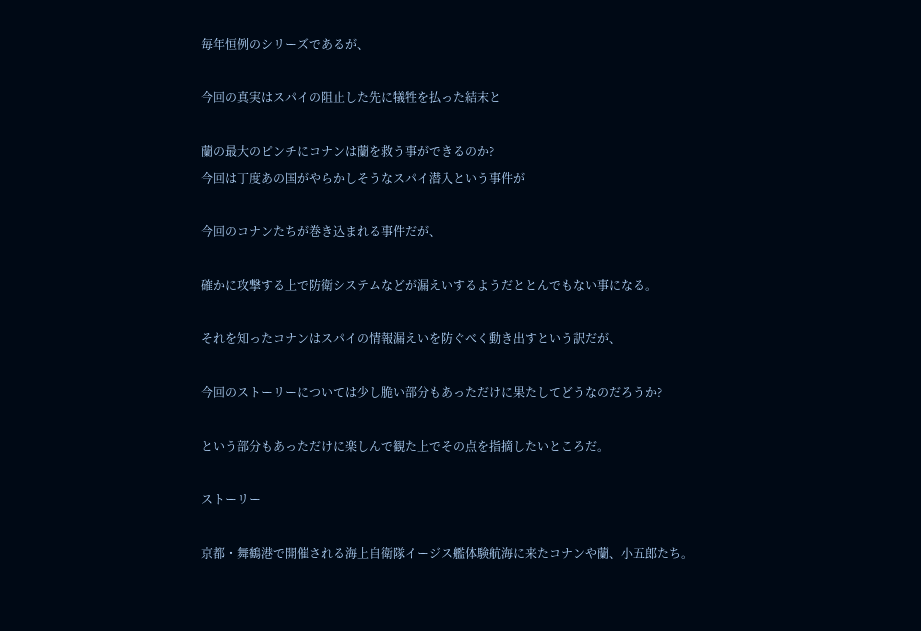毎年恒例のシリーズであるが、

今回の真実はスパイの阻止した先に犠牲を払った結末と

蘭の最大のピンチにコナンは蘭を救う事ができるのか?
今回は丁度あの国がやらかしそうなスパイ潜入という事件が

今回のコナンたちが巻き込まれる事件だが、

確かに攻撃する上で防衛システムなどが漏えいするようだととんでもない事になる。

それを知ったコナンはスパイの情報漏えいを防ぐべく動き出すという訳だが、

今回のストーリーについては少し脆い部分もあっただけに果たしてどうなのだろうか?

という部分もあっただけに楽しんで観た上でその点を指摘したいところだ。

ストーリー

京都・舞鶴港で開催される海上自衛隊イージス艦体験航海に来たコナンや蘭、小五郎たち。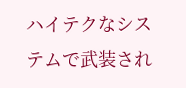ハイテクなシステムで武装され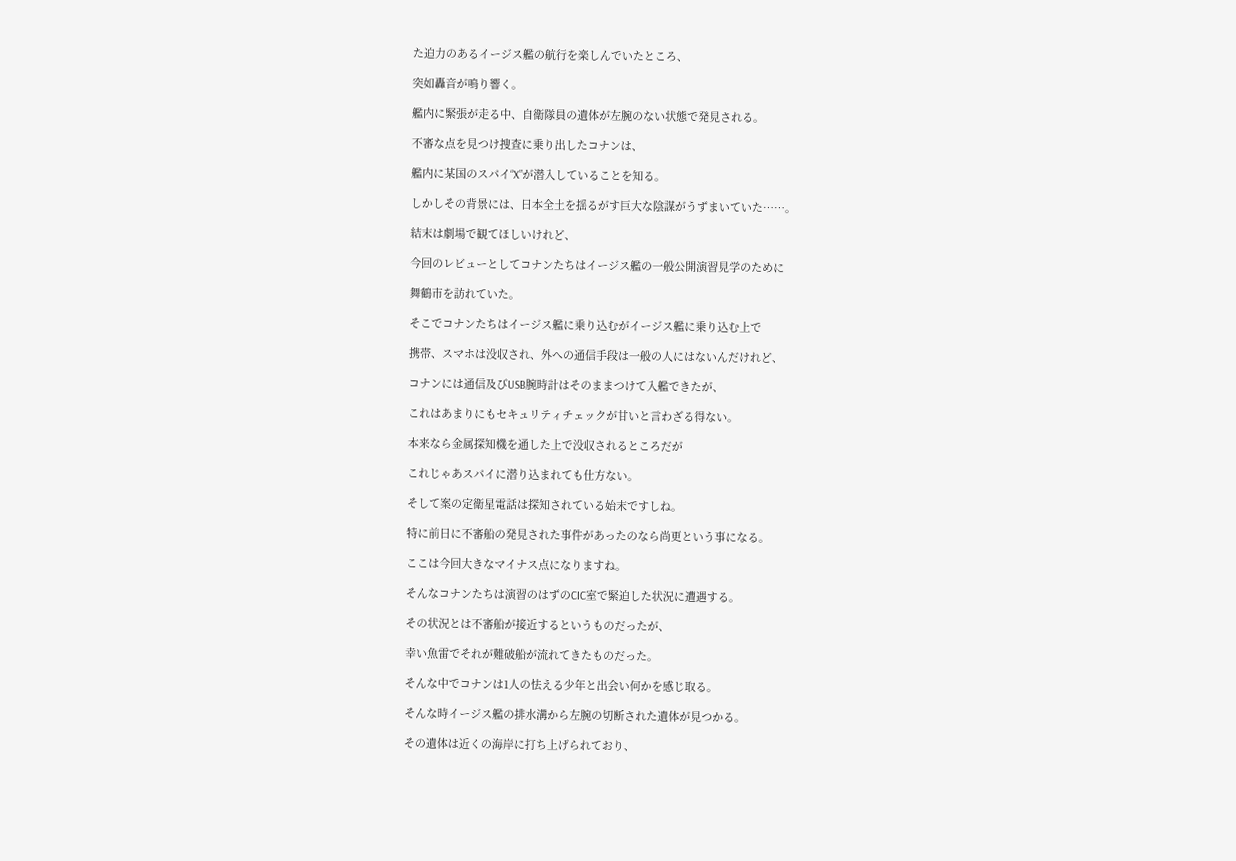た迫力のあるイージス艦の航行を楽しんでいたところ、

突如轟音が鳴り響く。

艦内に緊張が走る中、自衛隊員の遺体が左腕のない状態で発見される。

不審な点を見つけ捜査に乗り出したコナンは、

艦内に某国のスパイ“X”が潜入していることを知る。

しかしその背景には、日本全土を揺るがす巨大な陰謀がうずまいていた……。

結末は劇場で観てほしいけれど、

今回のレビューとしてコナンたちはイージス艦の一般公開演習見学のために

舞鶴市を訪れていた。

そこでコナンたちはイージス艦に乗り込むがイージス艦に乗り込む上で

携帯、スマホは没収され、外への通信手段は一般の人にはないんだけれど、

コナンには通信及びUSB腕時計はそのままつけて入艦できたが、

これはあまりにもセキュリティチェックが甘いと言わざる得ない。

本来なら金属探知機を通した上で没収されるところだが

これじゃあスパイに潜り込まれても仕方ない。

そして案の定衛星電話は探知されている始末ですしね。

特に前日に不審船の発見された事件があったのなら尚更という事になる。

ここは今回大きなマイナス点になりますね。

そんなコナンたちは演習のはずのCIC室で緊迫した状況に遭遇する。

その状況とは不審船が接近するというものだったが、

幸い魚雷でそれが難破船が流れてきたものだった。

そんな中でコナンは1人の怯える少年と出会い何かを感じ取る。

そんな時イージス艦の排水溝から左腕の切断された遺体が見つかる。

その遺体は近くの海岸に打ち上げられており、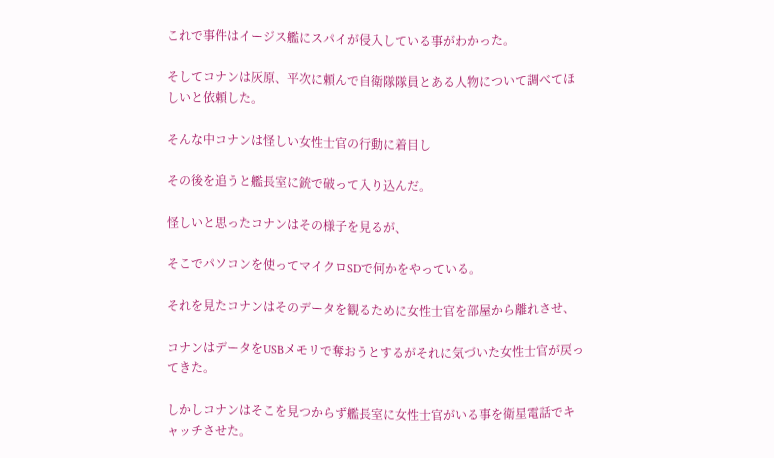これで事件はイージス艦にスパイが侵入している事がわかった。

そしてコナンは灰原、平次に頼んで自衛隊隊員とある人物について調べてほしいと依頼した。

そんな中コナンは怪しい女性士官の行動に着目し

その後を追うと艦長室に銃で破って入り込んだ。

怪しいと思ったコナンはその様子を見るが、

そこでパソコンを使ってマイクロSDで何かをやっている。

それを見たコナンはそのデータを観るために女性士官を部屋から離れさせ、

コナンはデータをUSBメモリで奪おうとするがそれに気づいた女性士官が戻ってきた。

しかしコナンはそこを見つからず艦長室に女性士官がいる事を衛星電話でキャッチさせた。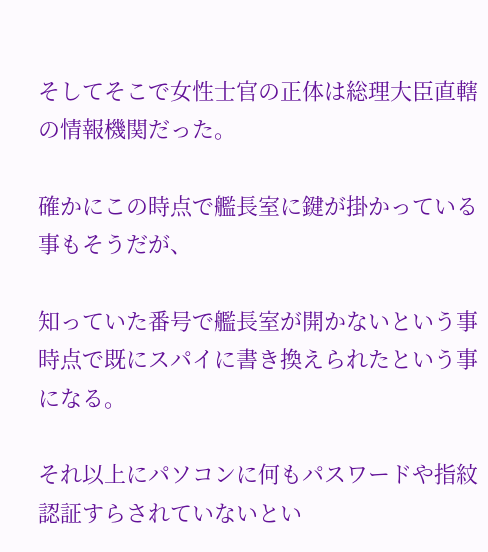そしてそこで女性士官の正体は総理大臣直轄の情報機関だった。

確かにこの時点で艦長室に鍵が掛かっている事もそうだが、

知っていた番号で艦長室が開かないという事時点で既にスパイに書き換えられたという事になる。

それ以上にパソコンに何もパスワードや指紋認証すらされていないとい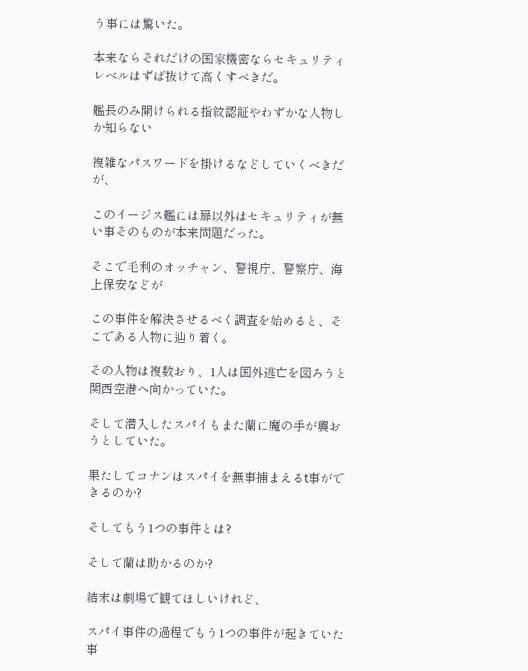う事には驚いた。

本来ならそれだけの国家機密ならセキュリティレベルはずば抜けて高くすべきだ。

艦長のみ開けられる指紋認証やわずかな人物しか知らない

複雑なパスワードを掛けるなどしていくべきだが、

このイージス艦には扉以外はセキュリティが無い事そのものが本来問題だった。

そこで毛利のオッチャン、警視庁、警察庁、海上保安などが

この事件を解決させるべく調査を始めると、そこである人物に辿り着く。

その人物は複数おり、1人は国外逃亡を図ろうと関西空港へ向かっていた。

そして潜入したスパイもまた蘭に魔の手が襲おうとしていた。

果たしてコナンはスパイを無事捕まえるt事ができるのか?

そしてもう1つの事件とは?

そして蘭は助かるのか?

結末は劇場で観てほしいけれど、

スパイ事件の過程でもう1つの事件が起きていた事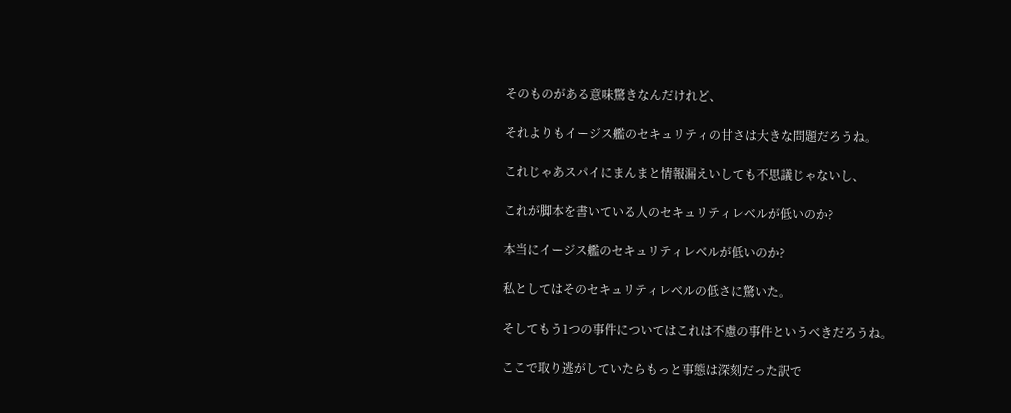そのものがある意味驚きなんだけれど、

それよりもイージス艦のセキュリティの甘さは大きな問題だろうね。

これじゃあスパイにまんまと情報漏えいしても不思議じゃないし、

これが脚本を書いている人のセキュリティレベルが低いのか?

本当にイージス艦のセキュリティレベルが低いのか?

私としてはそのセキュリティレベルの低さに驚いた。

そしてもう1つの事件についてはこれは不慮の事件というべきだろうね。

ここで取り逃がしていたらもっと事態は深刻だった訳で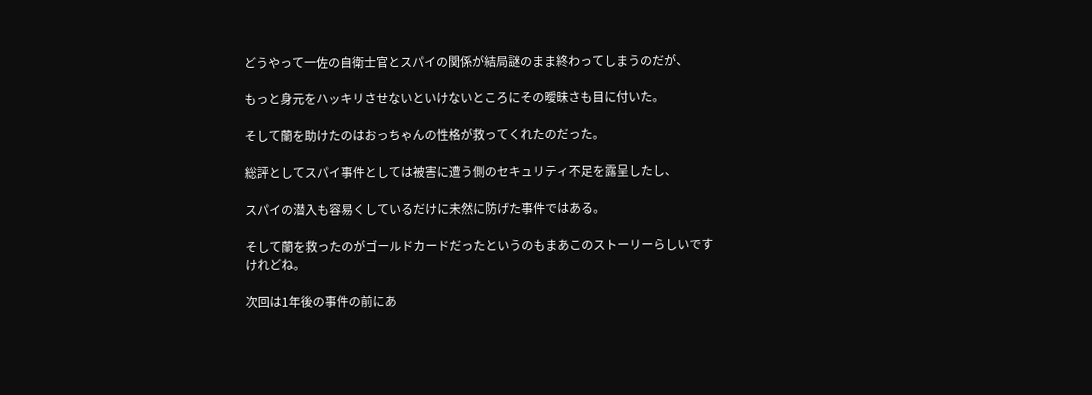どうやって一佐の自衛士官とスパイの関係が結局謎のまま終わってしまうのだが、

もっと身元をハッキリさせないといけないところにその曖昧さも目に付いた。

そして蘭を助けたのはおっちゃんの性格が救ってくれたのだった。

総評としてスパイ事件としては被害に遭う側のセキュリティ不足を露呈したし、

スパイの潜入も容易くしているだけに未然に防げた事件ではある。

そして蘭を救ったのがゴールドカードだったというのもまあこのストーリーらしいですけれどね。

次回は1年後の事件の前にあ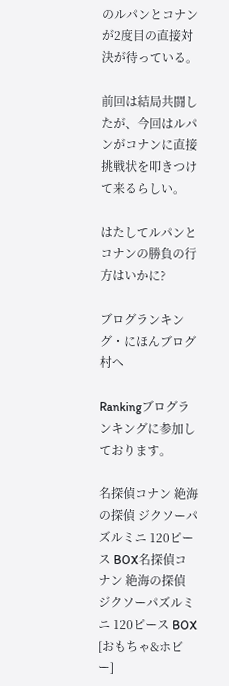のルパンとコナンが2度目の直接対決が待っている。

前回は結局共闘したが、今回はルパンがコナンに直接挑戦状を叩きつけて来るらしい。

はたしてルパンとコナンの勝負の行方はいかに?

ブログランキング・にほんブログ村へ

Rankingブログランキングに参加しております。

名探偵コナン 絶海の探偵 ジクソーパズルミニ 120ピース BOX名探偵コナン 絶海の探偵 ジクソーパズルミニ 120ピース BOX [おもちゃ&ホビー]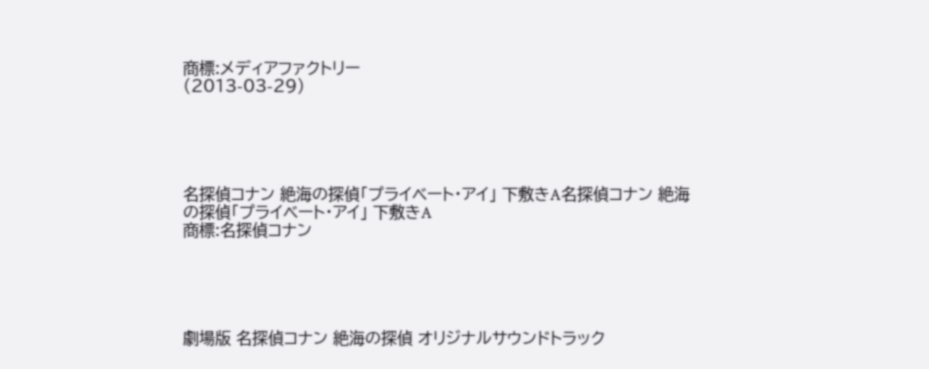商標:メディアファクトリー
(2013-03-29)





名探偵コナン 絶海の探偵「プライベート・アイ」 下敷きA名探偵コナン 絶海の探偵「プライベート・アイ」 下敷きA
商標:名探偵コナン





劇場版 名探偵コナン 絶海の探偵 オリジナルサウンドトラック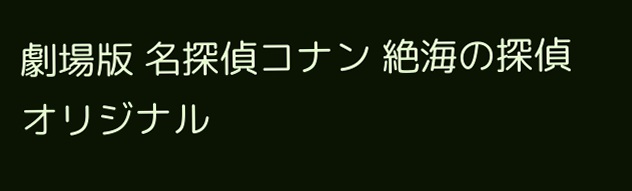劇場版 名探偵コナン 絶海の探偵 オリジナル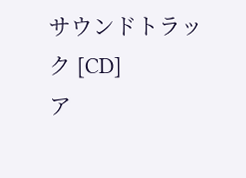サウンドトラック [CD]
ア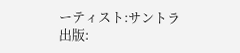ーティスト:サントラ
出版: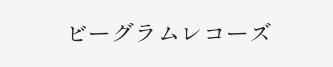ビーグラムレコーズ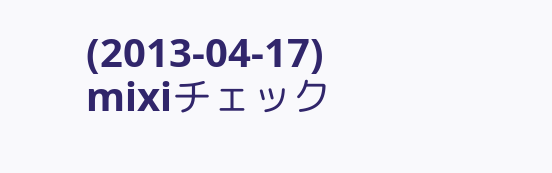(2013-04-17)
mixiチェック